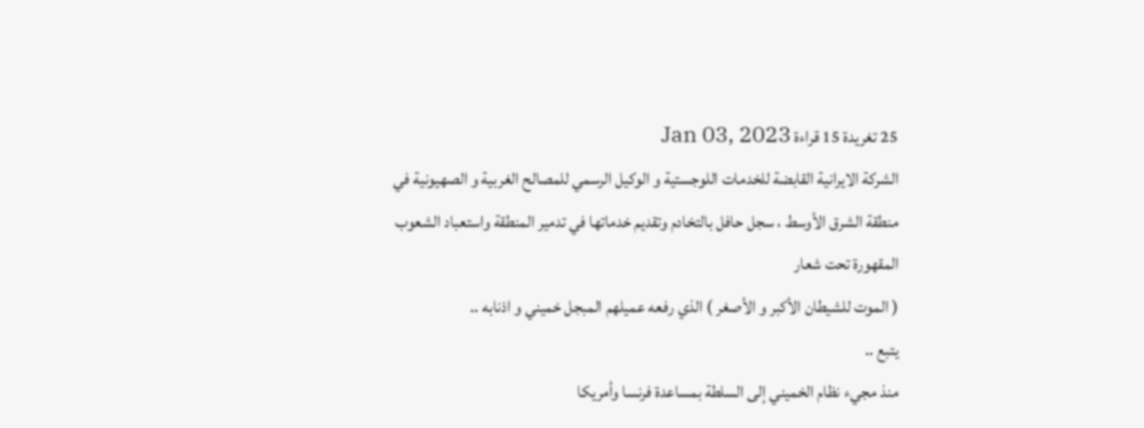25 تغريدة 15 قراءة Jan 03, 2023
الشركة الايرانية القابضة للخدمات اللوجستية و الوكيل الرسمي للمصالح الغربية و الصهيونية في منطقة الشرق الأوسط ، سجل حافل بالتخادم وتقديم خدماتها في تدمير المنطقة واستعباد الشعوب المقهورة تحت شعار
( الموت للشيطان الأكبر و الأصغر ) الذي رفعه عميلهم المبجل خميني و اذنابه ..
يتبع ..
منذ مجيء نظام الخميني إلى السلطة بمساعدة فرنسا وأمريكا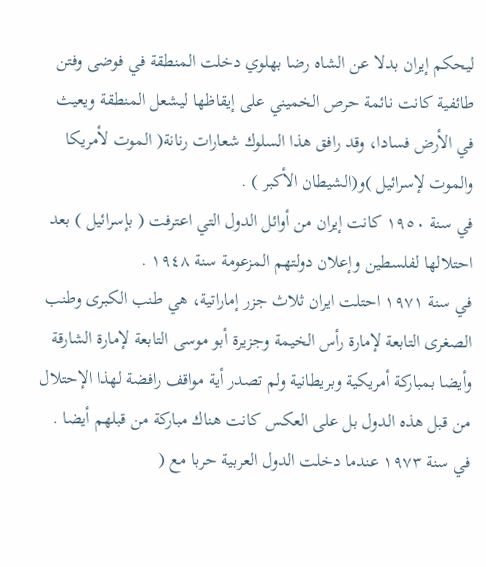ليحكم إيران بدلا عن الشاه رضا بهلوي دخلت المنطقة في فوضى وفتن طائفية كانت نائمة حرص الخميني على إيقاظها ليشعل المنطقة ويعيث في الأرض فسادا، وقد رافق هذا السلوك شعارات رنانة( الموت لأمريكا والموت لإسرائيل )و(الشيطان الأكبر ) .
في سنة ١٩٥٠ كانت إيران من أوائل الدول التي اعترفت ( بإسرائيل ) بعد احتلالها لفلسطين وإعلان دولتهم المزعومة سنة ١٩٤٨ .
في سنة ١٩٧١ احتلت ايران ثلاث جزر إماراتية، هي طنب الكبرى وطنب الصغرى التابعة لإمارة رأس الخيمة وجزيرة أبو موسى التابعة لإمارة الشارقة وأيضا بمباركة أمريكية وبريطانية ولم تصدر أية مواقف رافضة لهذا الإحتلال من قبل هذه الدول بل على العكس كانت هناك مباركة من قبلهم أيضا .
في سنة ١٩٧٣ عندما دخلت الدول العربية حربا مع (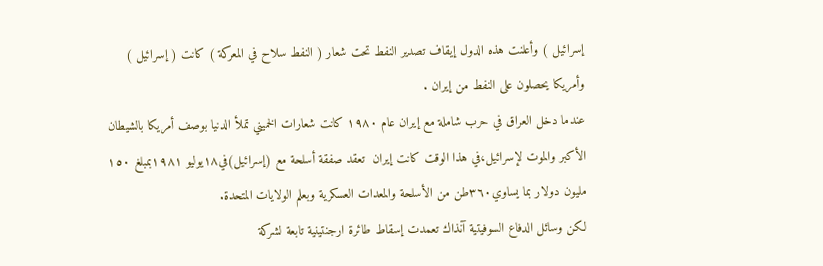إسرائيل ) وأعلنت هذه الدول إيقاف تصدير النفط تحت شعار ( النفط سلاح في المعركة ) كانت ( إسرائيل ) وأمريكا يحصلون على النفط من إيران .
عندما دخل العراق في حرب شاملة مع إيران عام ١٩٨٠ كانت شعارات الخميني تملأ الدنيا بوصف أمريكا بالشيطان الأكبر والموت لإسرائيل،في هذا الوقت كانت إيران  تعقد صفقة أسلحة مع (إسرائيل)في١٨يوليو ١٩٨١بمبلغ ١٥٠ مليون دولار بما يساوي٣٦٠طن من الأسلحة والمعدات العسكرية وبعلم الولايات المتحدة.
لكن وسائل الدفاع السوفيتية آنذاك تعمدت إسقاط طائرة ارجنتينية تابعة لشركة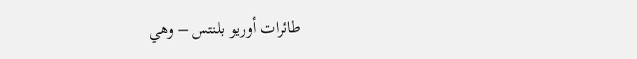طائرات أوريو بلنتس – وهي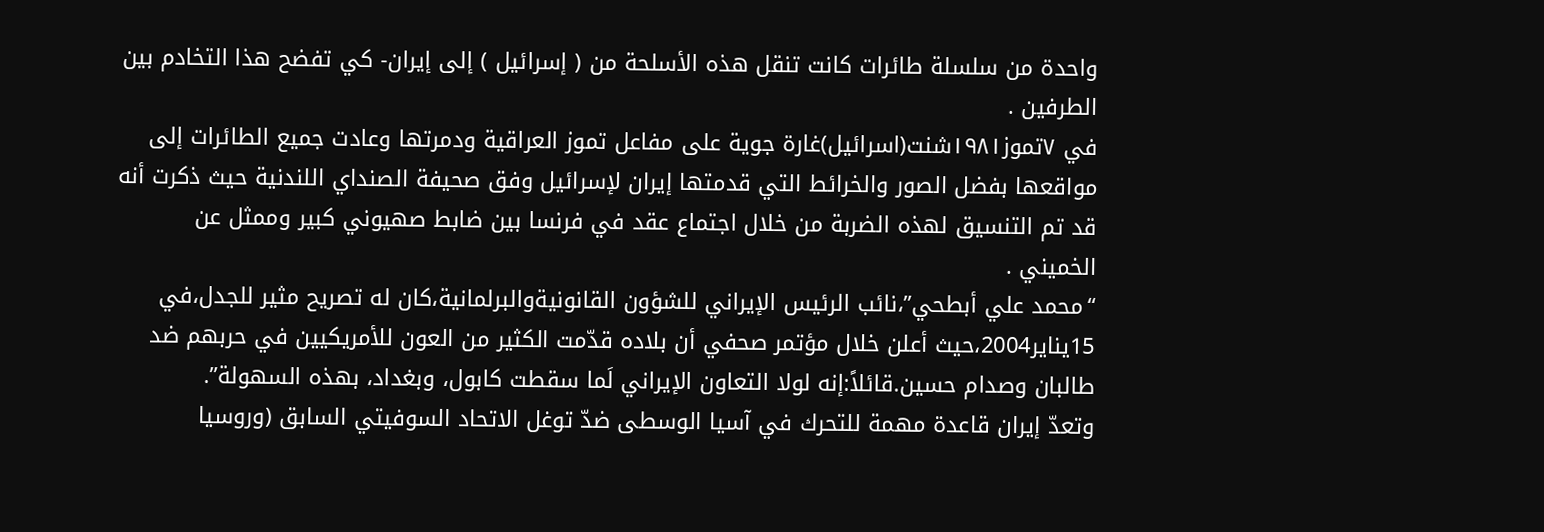واحدة من سلسلة طائرات كانت تنقل هذه الأسلحة من ( إسرائيل ) إلى إيران- كي تفضح هذا التخادم بين الطرفين .
في ٧تموز١٩٨١شنت(اسرائيل)غارة جوية على مفاعل تموز العراقية ودمرتها وعادت جميع الطائرات إلى مواقعها بفضل الصور والخرائط التي قدمتها إيران لإسرائيل وفق صحيفة الصنداي اللندنية حيث ذكرت أنه قد تم التنسيق لهذه الضربة من خلال اجتماع عقد في فرنسا بين ضابط صهيوني كبير وممثل عن الخميني .
“محمد علي أبطحي”،نائب الرئيس الإيراني للشؤون القانونيةوالبرلمانية،كان له تصريح مثير للجدل،في 15يناير2004،حيث أعلن خلال مؤتمر صحفي أن بلاده قدّمت الكثير من العون للأمريكيين في حربهم ضد طالبان وصدام حسين.قائلاً:إنه لولا التعاون الإيراني لَما سقطت كابول، وبغداد، بهذه السهولة”.
وتعدّ إيران قاعدة مهمة للتحرك في آسيا الوسطى ضدّ توغل الاتحاد السوفيتي السابق (وروسيا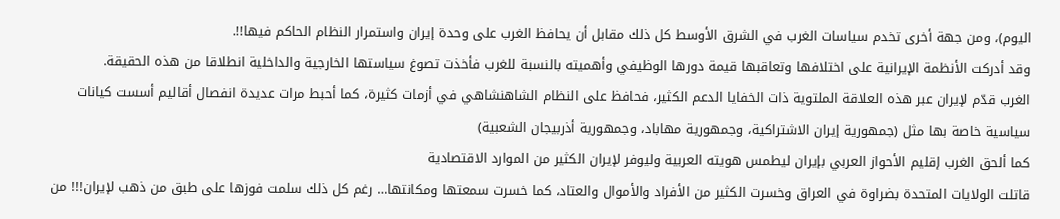اليوم)، ومن جهة أخرى تخدم سياسات الغرب في الشرق الأوسط كل ذلك مقابل أن يحافظ الغرب على وحدة إيران واستمرار النظام الحاكم فيها!!.
وقد أدركت الأنظمة الإيرانية على اختلافها وتعاقبها قيمة دورها الوظيفي وأهميته بالنسبة للغرب فأخذت تصوغ سياستها الخارجية والداخلية انطلاقا من هذه الحقيقة.
الغرب قدّم لإيران عبر هذه العلاقة الملتوية ذات الخفايا الدعم الكثير، فحافظ على النظام الشاهنشاهي في أزمات كثيرة، كما أحبط مرات عديدة انفصال أقاليم أسست كيانات سياسية خاصة بها مثل (جمهورية إيران الاشتراكية، وجمهورية مهاباد، وجمهورية أذربيجان الشعبية)
كما ألحق الغرب إقليم الأحواز العربي بإيران ليطمس هويته العربية وليوفر لإيران الكثير من الموارد الاقتصادية
قاتلت الولايات المتحدة بضراوة في العراق وخسرت الكثير من الأفراد والأموال والعتاد، كما خسرت سمعتها ومكانتها… رغم كل ذلك سلمت فوزها على طبق من ذهب لإيران!!! من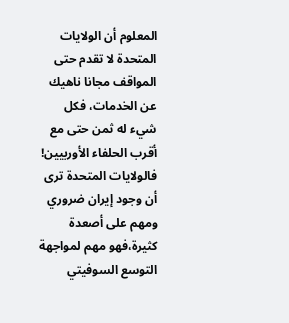المعلوم أن الولايات المتحدة لا تقدم حتى المواقف مجانا ناهيك عن الخدمات، فكل شيء له ثمن حتى مع أقرب الحلفاء الأوربيين!
فالولايات المتحدة ترى أن وجود إيران ضروري ومهم على أصعدة كثيرة،فهو مهم لمواجهة التوسع السوفيتي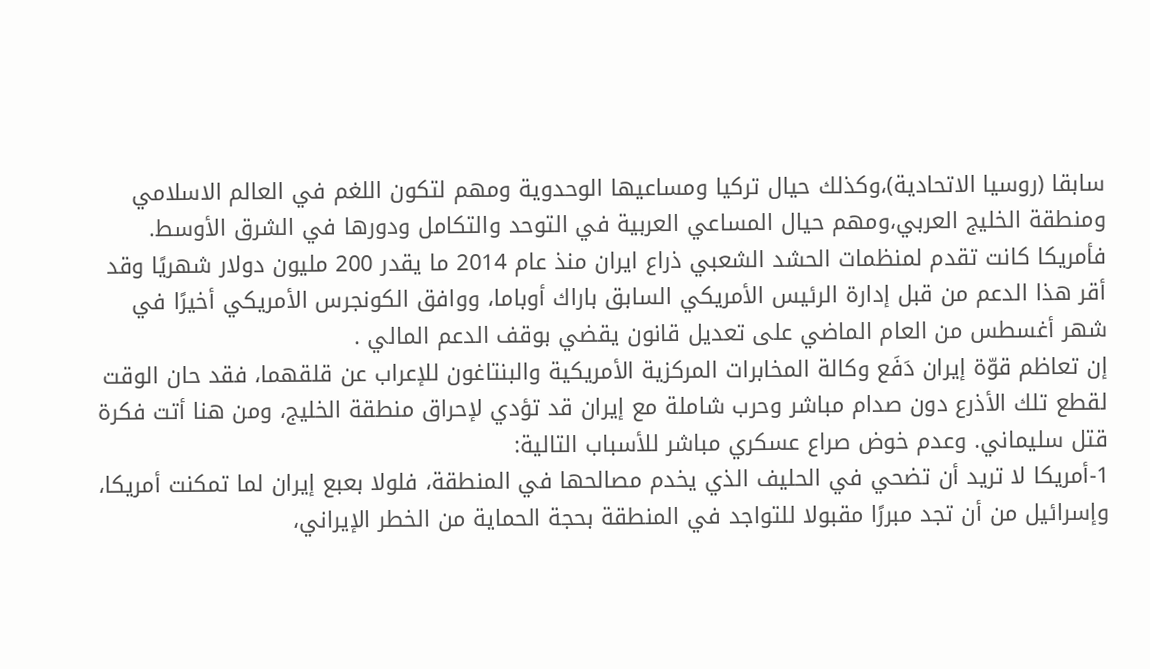سابقا (روسيا الاتحادية)،وكذلك حيال تركيا ومساعيها الوحدوية ومهم لتكون اللغم في العالم الاسلامي ومنطقة الخليج العربي،ومهم حيال المساعي العربية في التوحد والتكامل ودورها في الشرق الأوسط.
فأمريكا كانت تقدم لمنظمات الحشد الشعبي ذراع ايران منذ عام 2014 ما يقدر 200 مليون دولار شهريًا وقد أقر هذا الدعم من قبل إدارة الرئيس الأمريكي السابق باراك أوباما، ووافق الكونجرس الأمريكي أخيرًا في شهر أغسطس من العام الماضي على تعديل قانون يقضي بوقف الدعم المالي .
إن تعاظم قوّة إيران دَفَع وكالة المخابرات المركزية الأمريكية والبنتاغون للإعراب عن قلقهما، فقد حان الوقت لقطع تلك الأذرع دون صدام مباشر وحرب شاملة مع إيران قد تؤدي لإحراق منطقة الخليج، ومن هنا أتت فكرة قتل سليماني. وعدم خوض صراع عسكري مباشر للأسباب التالية:
1-أمريكا لا تريد أن تضحي في الحليف الذي يخدم مصالحها في المنطقة، فلولا بعبع إيران لما تمكنت أمريكا، وإسرائيل من أن تجد مبررًا مقبولا للتواجد في المنطقة بحجة الحماية من الخطر الإيراني،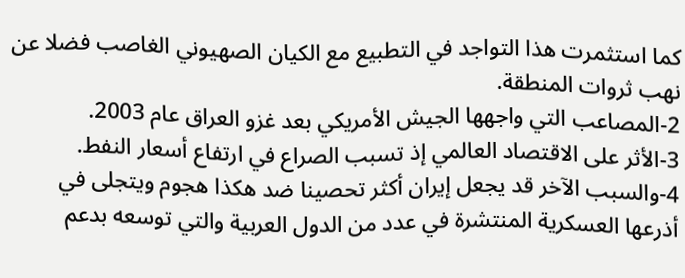كما استثمرت هذا التواجد في التطبيع مع الكيان الصهيوني الغاصب فضلا عن نهب ثروات المنطقة.
2-المصاعب التي واجهها الجيش الأمريكي بعد غزو العراق عام 2003.
3-الأثر على الاقتصاد العالمي إذ تسبب الصراع في ارتفاع أسعار النفط.
4-والسبب الآخر قد يجعل إيران أكثر تحصينا ضد هكذا هجوم ويتجلى في أذرعها العسكرية المنتشرة في عدد من الدول العربية والتي توسعه بدعم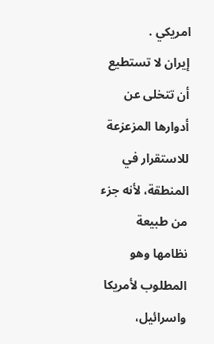امريكي .
إيران لا تستطيع أن تتخلى عن أدوارها المزعزعة للاستقرار في المنطقة، لأنه جزء من طبيعة نظامها وهو المطلوب لأمريكا واسرائيل،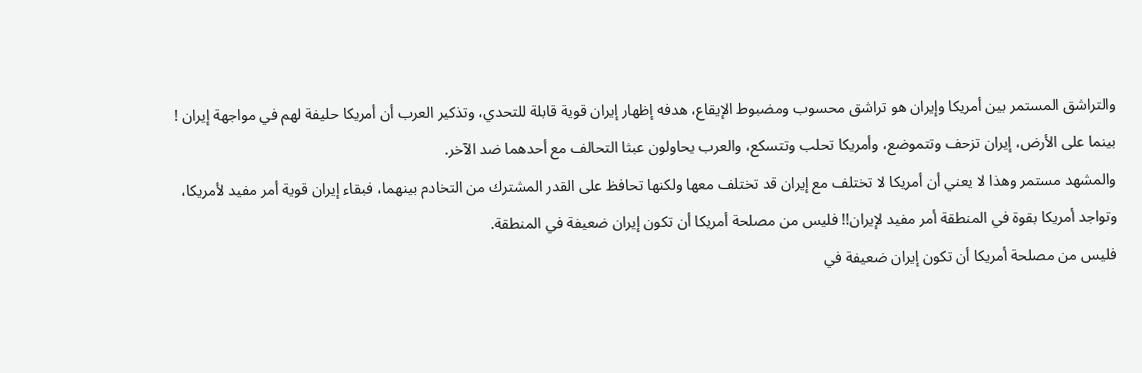والتراشق المستمر بين أمريكا وإيران هو تراشق محسوب ومضبوط الإيقاع، هدفه إظهار إيران قوية قابلة للتحدي، وتذكير العرب أن أمريكا حليفة لهم في مواجهة إيران !
بينما على الأرض، إيران تزحف وتتموضع، وأمريكا تحلب وتتسكع، والعرب يحاولون عبثا التحالف مع أحدهما ضد الآخر.
والمشهد مستمر وهذا لا يعني أن أمريكا لا تختلف مع إيران قد تختلف معها ولكنها تحافظ على القدر المشترك من التخادم بينهما، فبقاء إيران قوية أمر مفيد لأمريكا، وتواجد أمريكا بقوة في المنطقة أمر مفيد لإيران!! فليس من مصلحة أمريكا أن تكون إيران ضعيفة في المنطقة.
فليس من مصلحة أمريكا أن تكون إيران ضعيفة في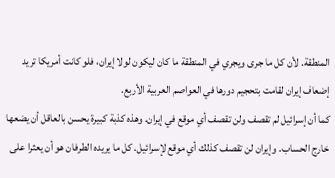المنطقة. لأن كل ما جرى ويجري في المنطقة ما كان ليكون لولا إيران، فلو كانت أمريكا تريد إضعاف إيران لقامت بتحجيم دورها في العواصم العربية الأربع.
كما أن إسرائيل لم تقصف ولن تقصف أي موقع في إيران. وهذه كذبة كبيرة يحسن بالعاقل أن يضعها خارج الحساب. وإيران لن تقصف كذلك أي موقع لإسرائيل. كل ما يريده الطرفان هو أن يعثرا على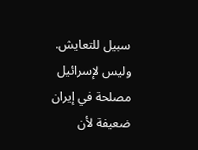سبيل للتعايش. وليس لإسرائيل مصلحة في إيران ضعيفة لأن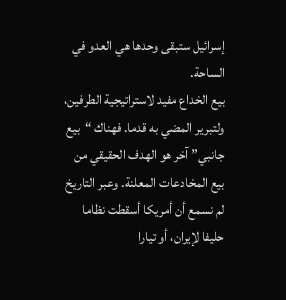إسرائيل ستبقى وحدها هي العدو في الساحة.
بيع الخداع مفيد لاستراتيجية الطرفين، ولتبرير المضي به قدما. فهناك “بيع جانبي” آخر هو الهدف الحقيقي من بيع المخادعات المعلنة. وعبر التاريخ لم نسمع أن أمريكا أسقطت نظاما حليفا لإيران، أو تيارا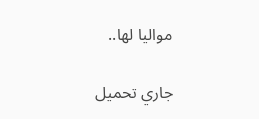مواليا لها..

جاري تحميل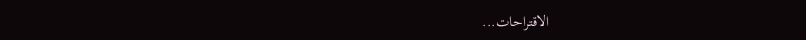الاقتراحات...